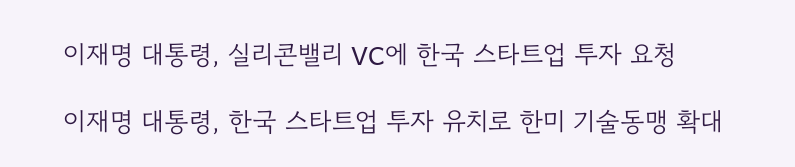이재명 대통령, 실리콘밸리 VC에 한국 스타트업 투자 요청

이재명 대통령, 한국 스타트업 투자 유치로 한미 기술동맹 확대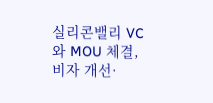실리콘밸리 VC와 MOU 체결, 비자 개선·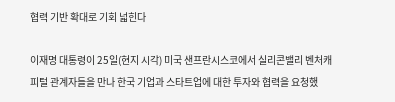협력 기반 확대로 기회 넓힌다

이재명 대통령이 25일(현지 시각) 미국 샌프란시스코에서 실리콘밸리 벤처캐피털 관계자들을 만나 한국 기업과 스타트업에 대한 투자와 협력을 요청했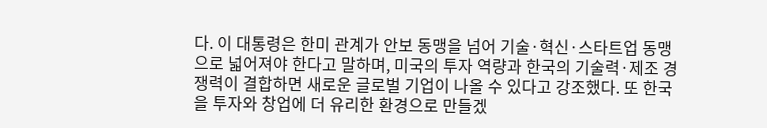다. 이 대통령은 한미 관계가 안보 동맹을 넘어 기술·혁신·스타트업 동맹으로 넓어져야 한다고 말하며, 미국의 투자 역량과 한국의 기술력·제조 경쟁력이 결합하면 새로운 글로벌 기업이 나올 수 있다고 강조했다. 또 한국을 투자와 창업에 더 유리한 환경으로 만들겠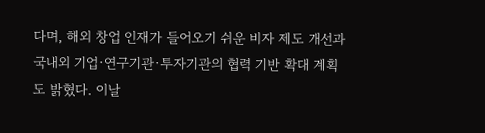다며, 해외 창업 인재가 들어오기 쉬운 비자 제도 개선과 국내외 기업·연구기관·투자기관의 협력 기반 확대 계획도 밝혔다. 이날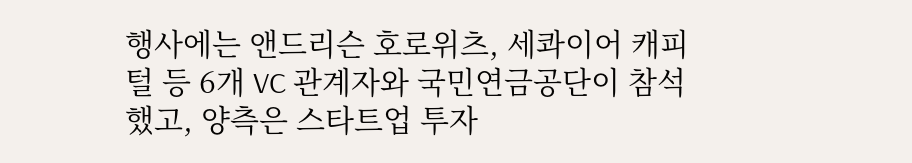행사에는 앤드리슨 호로위츠, 세콰이어 캐피털 등 6개 VC 관계자와 국민연금공단이 참석했고, 양측은 스타트업 투자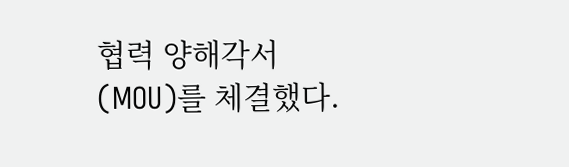협력 양해각서(MOU)를 체결했다.